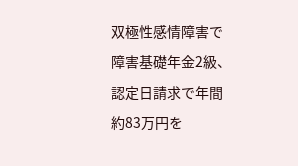双極性感情障害で障害基礎年金2級、認定日請求で年間約83万円を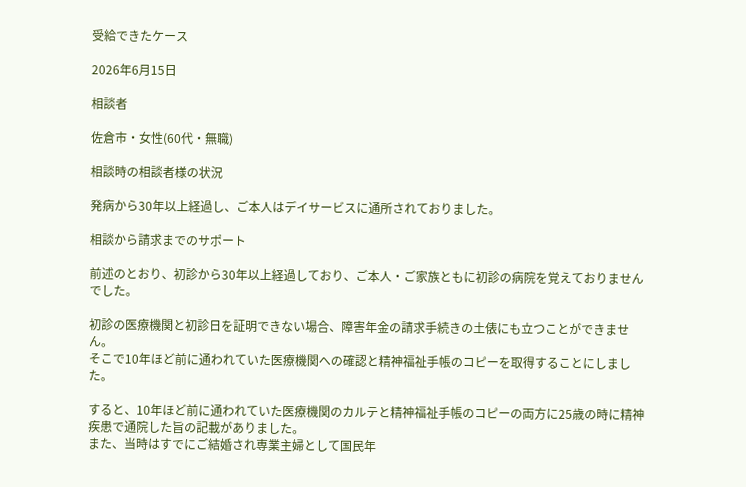受給できたケース

2026年6月15日

相談者

佐倉市・女性(60代・無職)

相談時の相談者様の状況

発病から30年以上経過し、ご本人はデイサービスに通所されておりました。

相談から請求までのサポート

前述のとおり、初診から30年以上経過しており、ご本人・ご家族ともに初診の病院を覚えておりませんでした。

初診の医療機関と初診日を証明できない場合、障害年金の請求手続きの土俵にも立つことができません。
そこで10年ほど前に通われていた医療機関への確認と精神福祉手帳のコピーを取得することにしました。

すると、10年ほど前に通われていた医療機関のカルテと精神福祉手帳のコピーの両方に25歳の時に精神疾患で通院した旨の記載がありました。
また、当時はすでにご結婚され専業主婦として国民年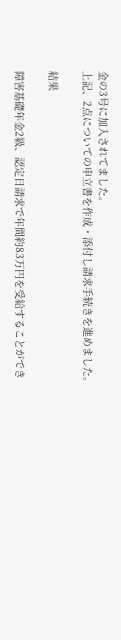金の3号に加入されてました。
上記、2点についての申立書を作成・添付し請求手続きを進めました。

結果

障害基礎年金2級、認定日請求で年間約83万円を受給することができ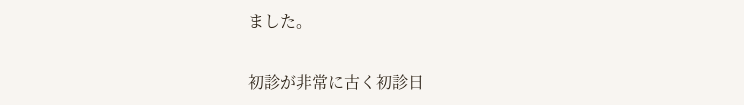ました。

初診が非常に古く初診日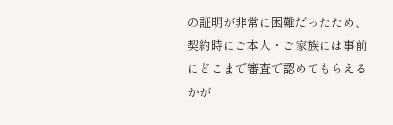の証明が非常に困難だったため、
契約時にご本人・ご家族には事前にどこまで審査で認めてもらえるかが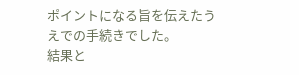ポイントになる旨を伝えたうえでの手続きでした。
結果と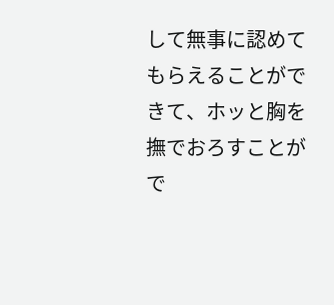して無事に認めてもらえることができて、ホッと胸を撫でおろすことがで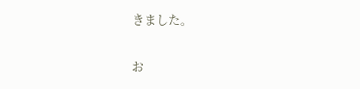きました。

お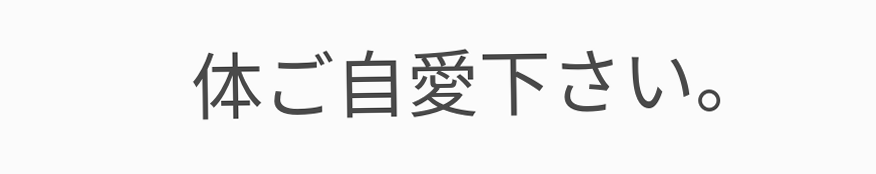体ご自愛下さい。